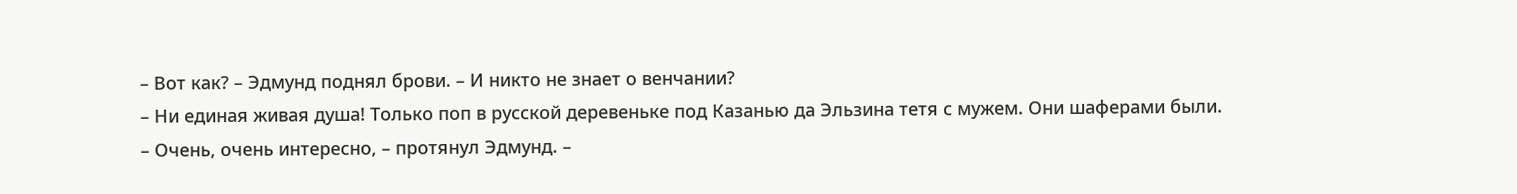– Вот как? – Эдмунд поднял брови. – И никто не знает о венчании?
– Ни единая живая душа! Только поп в русской деревеньке под Казанью да Эльзина тетя с мужем. Они шаферами были.
– Очень, очень интересно, – протянул Эдмунд. –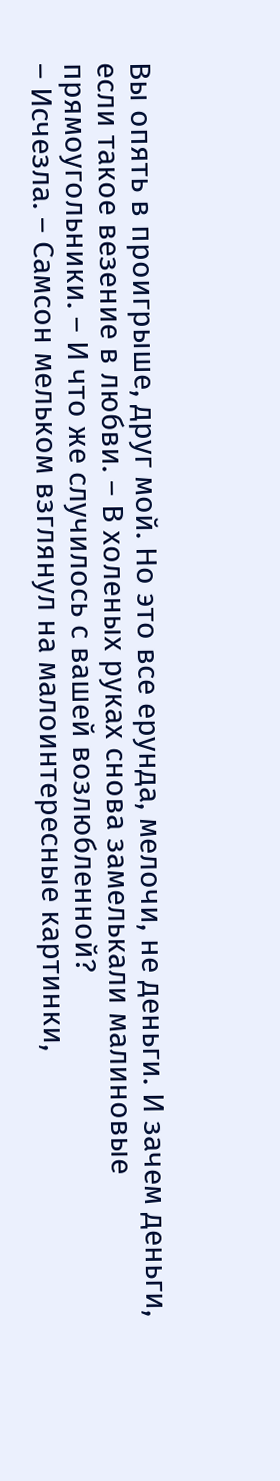Вы опять в проигрыше, друг мой. Но это все ерунда, мелочи, не деньги. И зачем деньги, если такое везение в любви. – В холеных руках снова замелькали малиновые прямоугольники. – И что же случилось с вашей возлюбленной?
– Исчезла. – Самсон мельком взглянул на малоинтересные картинки,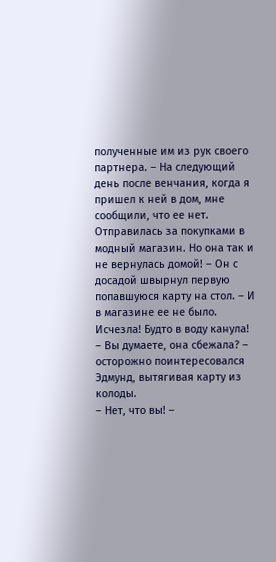полученные им из рук своего партнера. – На следующий день после венчания, когда я пришел к ней в дом, мне сообщили, что ее нет. Отправилась за покупками в модный магазин. Но она так и не вернулась домой! – Он с досадой швырнул первую попавшуюся карту на стол. – И в магазине ее не было. Исчезла! Будто в воду канула!
– Вы думаете, она сбежала? – осторожно поинтересовался Эдмунд, вытягивая карту из колоды.
– Нет, что вы! –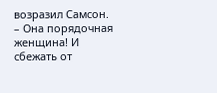возразил Самсон. – Она порядочная женщина! И сбежать от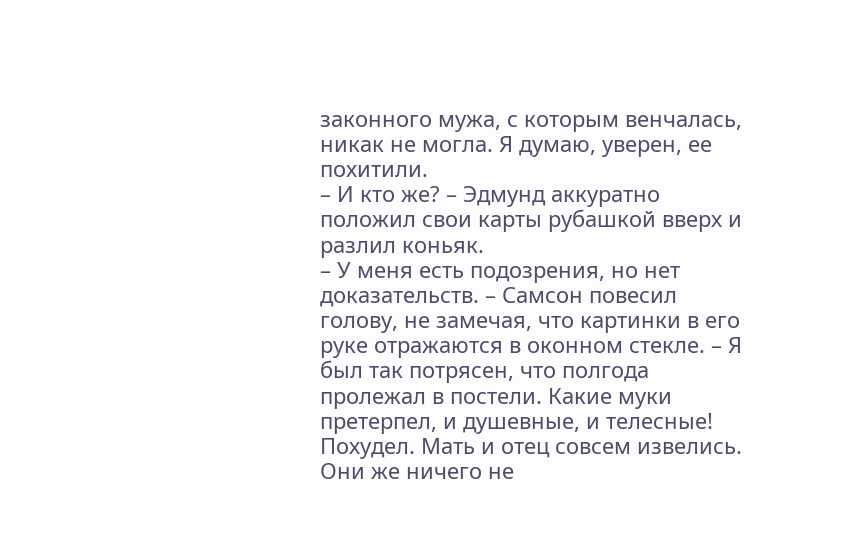законного мужа, с которым венчалась, никак не могла. Я думаю, уверен, ее похитили.
– И кто же? – Эдмунд аккуратно положил свои карты рубашкой вверх и разлил коньяк.
– У меня есть подозрения, но нет доказательств. – Самсон повесил голову, не замечая, что картинки в его руке отражаются в оконном стекле. – Я был так потрясен, что полгода пролежал в постели. Какие муки претерпел, и душевные, и телесные! Похудел. Мать и отец совсем извелись. Они же ничего не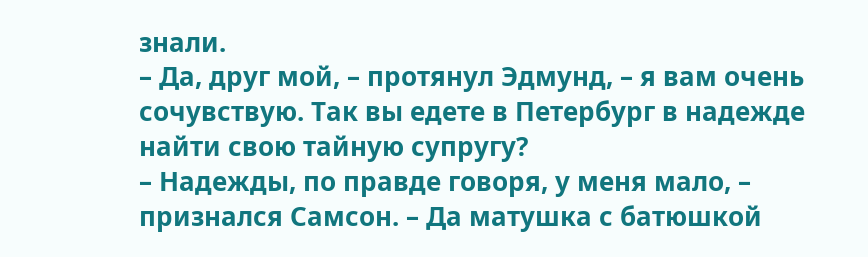знали.
– Да, друг мой, – протянул Эдмунд, – я вам очень сочувствую. Так вы едете в Петербург в надежде найти свою тайную супругу?
– Надежды, по правде говоря, у меня мало, – признался Самсон. – Да матушка с батюшкой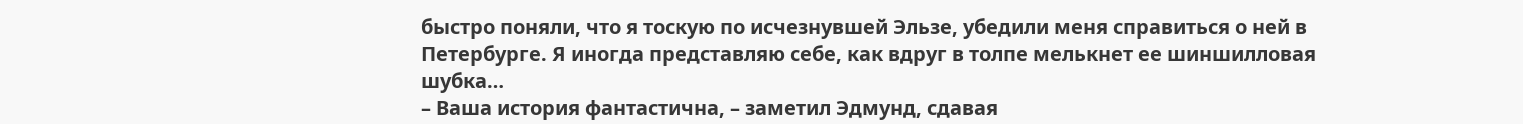быстро поняли, что я тоскую по исчезнувшей Эльзе, убедили меня справиться о ней в Петербурге. Я иногда представляю себе, как вдруг в толпе мелькнет ее шиншилловая шубка…
– Ваша история фантастична, – заметил Эдмунд, сдавая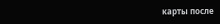карты после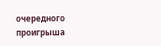очередного проигрыша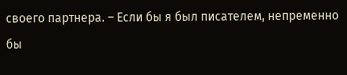своего партнера. – Если бы я был писателем, непременно бы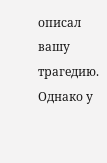описал вашу трагедию. Однако у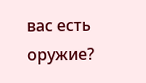вас есть оружие?